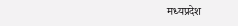मध्यप्रदेश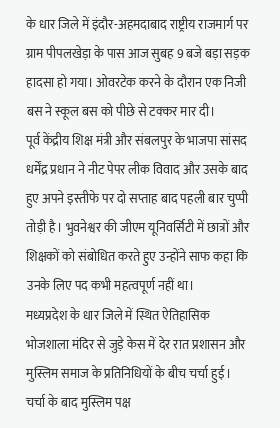के धार जिले में इंदौर-अहमदाबाद राष्ट्रीय राजमार्ग पर ग्राम पीपलखेड़ा के पास आज सुबह 9 बजे बड़ा सड़क हादसा हो गया। ओवरटेक करने के दौरान एक निजी बस ने स्कूल बस को पीछे से टक्कर मार दी।
पूर्व केंद्रीय शिक्ष मंत्री और संबलपुर के भाजपा सांसद धर्मेंद्र प्रधान ने नीट पेपर लीक विवाद और उसके बाद हुए अपने इस्तीफे पर दो सप्ताह बाद पहली बार चुप्पी तोड़ी है। भुवनेश्वर की जीएम यूनिवर्सिटी में छात्रों और शिक्षकों को संबोधित करते हुए उन्होंने साफ कहा कि उनके लिए पद कभी महत्वपूर्ण नहीं था।
मध्यप्रदेश के धार जिले में स्थित ऐतिहासिक भोजशाला मंदिर से जुड़े केस में देर रात प्रशासन और मुस्लिम समाज के प्रतिनिधियों के बीच चर्चा हुई। चर्चा के बाद मुस्लिम पक्ष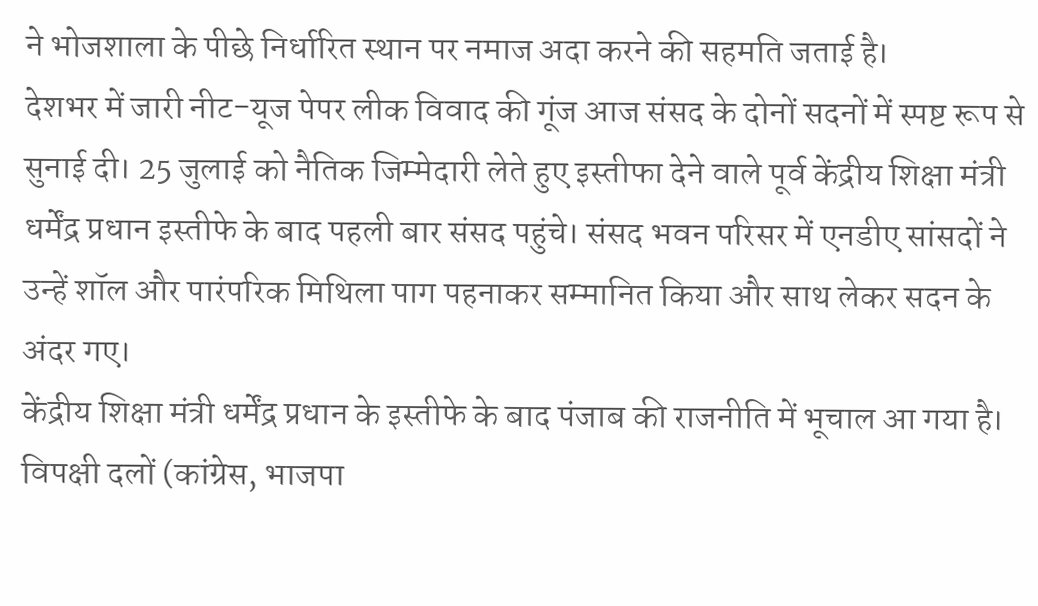ने भोजशाला के पीछे निर्धारित स्थान पर नमाज अदा करने की सहमति जताई है।
देशभर में जारी नीट-यूज पेपर लीक विवाद की गूंज आज संसद के दोनों सदनों में स्पष्ट रूप से सुनाई दी। 25 जुलाई को नैतिक जिम्मेदारी लेते हुए इस्तीफा देने वाले पूर्व केंद्रीय शिक्षा मंत्री धर्मेंद्र प्रधान इस्तीफे के बाद पहली बार संसद पहुंचे। संसद भवन परिसर में एनडीए सांसदों ने उन्हें शॉल और पारंपरिक मिथिला पाग पहनाकर सम्मानित किया और साथ लेकर सदन के अंदर गए।
केंद्रीय शिक्षा मंत्री धर्मेंद्र प्रधान के इस्तीफे के बाद पंजाब की राजनीति में भूचाल आ गया है। विपक्षी दलों (कांग्रेस, भाजपा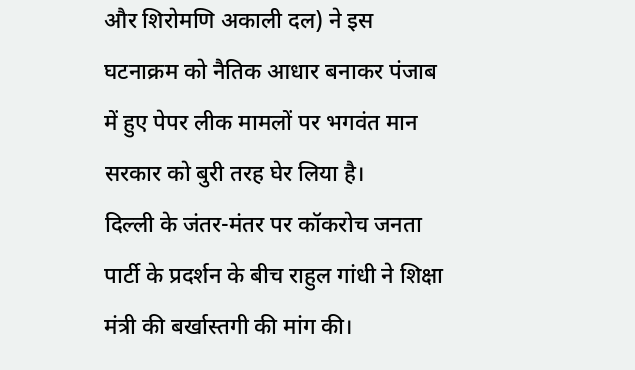और शिरोमणि अकाली दल) ने इस घटनाक्रम को नैतिक आधार बनाकर पंजाब में हुए पेपर लीक मामलों पर भगवंत मान सरकार को बुरी तरह घेर लिया है।
दिल्ली के जंतर-मंतर पर कॉकरोच जनता पार्टी के प्रदर्शन के बीच राहुल गांधी ने शिक्षा मंत्री की बर्खास्तगी की मांग की।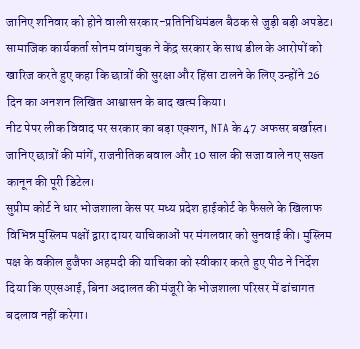जानिए शनिवार को होने वाली सरकार-प्रतिनिधिमंडल बैठक से जुड़ी बड़ी अपडेट।
सामाजिक कार्यकर्ता सोनम वांगचुक ने केंद्र सरकार के साथ डील के आरोपों को खारिज करते हुए कहा कि छात्रों की सुरक्षा और हिंसा टालने के लिए उन्होंने 26 दिन का अनशन लिखित आश्वासन के बाद खत्म किया।
नीट पेपर लीक विवाद पर सरकार का बड़ा एक्शन, NTA के 47 अफसर बर्खास्त। जानिए छात्रों की मांगें, राजनीतिक बवाल और 10 साल की सजा वाले नए सख्त कानून की पूरी डिटेल।
सुप्रीम कोर्ट ने धार भोजशाला केस पर मध्य प्रदेश हाईकोर्ट के फैसले के खिलाफ विभिन्न मुस्लिम पक्षों द्वारा दायर याचिकाओं पर मंगलवार को सुनवाई की। मुस्लिम पक्ष के वकील हुजैफा अहमदी की याचिका को स्वीकार करते हुए पीठ ने निर्देश दिया कि एएसआई, बिना अदालत की मंजूरी के भोजशाला परिसर में ढांचागत बदलाव नहीं करेगा।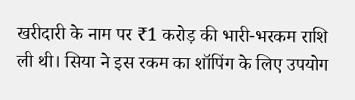खरीदारी के नाम पर ₹1 करोड़ की भारी-भरकम राशि ली थी। सिया ने इस रकम का शॉपिंग के लिए उपयोग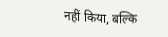नहीं किया, बल्कि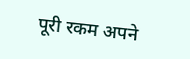पूरी रकम अपने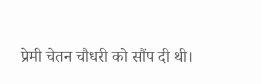प्रेमी चेतन चौधरी को सौंप दी थी।